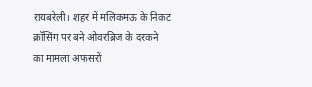रायबरेली। शहर में मलिकमऊ के निकट क्रॉसिंग पर बने ओवरब्रिज के दरकने का मामला अफसरों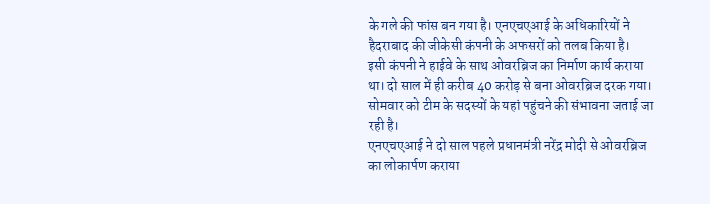के गले की फांस बन गया है। एनएचएआई के अधिकारियों ने हैदराबाद की जीकेसी कंपनी के अफसरों को तलब किया है।
इसी कंपनी ने हाईवे के साथ ओवरब्रिज का निर्माण कार्य कराया था। दो साल में ही करीब 40 करोड़ से बना ओवरब्रिज दरक गया। सोमवार को टीम के सदस्यों के यहां पहुंचने की संभावना जताई जा रही है।
एनएचएआई ने दो साल पहले प्रधानमंत्री नरेंद्र मोदी से ओवरब्रिज का लोकार्पण कराया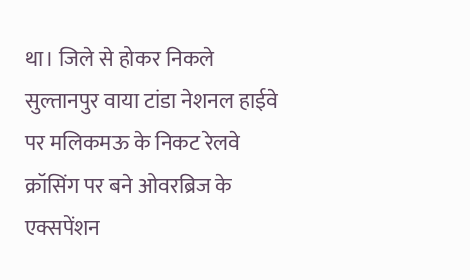था। जिले से होकर निकले सुल्तानपुर वाया टांडा नेशनल हाईवे पर मलिकमऊ के निकट रेलवे क्रॉसिंग पर बने ओवरब्रिज के एक्सपेंशन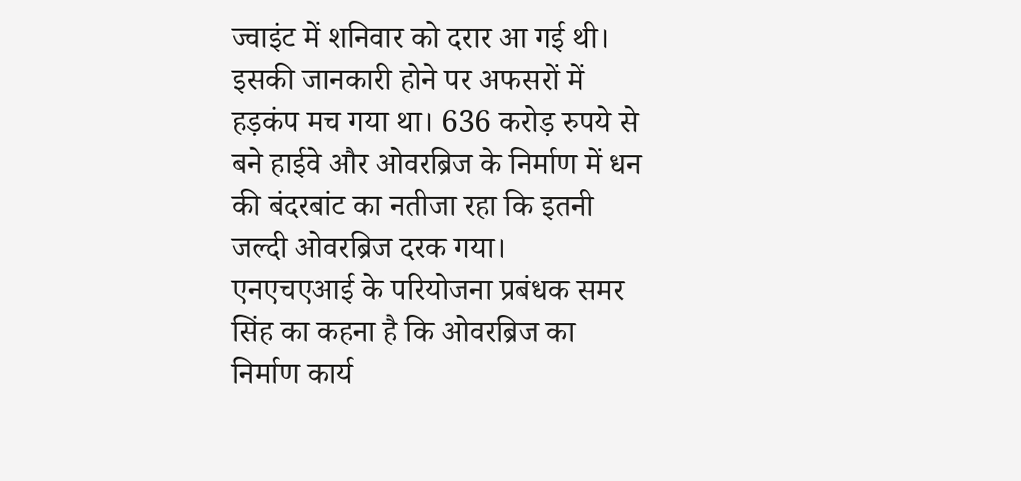ज्वाइंट में शनिवार को दरार आ गई थी।
इसकी जानकारी होने पर अफसरों में हड़कंप मच गया था। 636 करोड़ रुपये से बने हाईवे और ओवरब्रिज के निर्माण में धन की बंदरबांट का नतीजा रहा कि इतनी जल्दी ओवरब्रिज दरक गया।
एनएचएआई के परियोजना प्रबंधक समर सिंह का कहना है कि ओवरब्रिज का निर्माण कार्य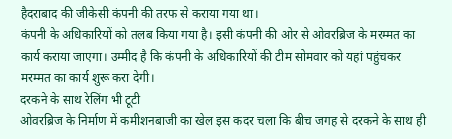हैदराबाद की जीकेसी कंपनी की तरफ से कराया गया था।
कंपनी के अधिकारियों को तलब किया गया है। इसी कंपनी की ओर से ओवरब्रिज के मरम्मत का कार्य कराया जाएगा। उम्मीद है कि कंपनी के अधिकारियों की टीम सोमवार को यहां पहुंचकर मरम्मत का कार्य शुरू करा देगी।
दरकने के साथ रेलिंग भी टूटी
ओवरब्रिज के निर्माण में कमीशनबाजी का खेल इस कदर चला कि बीच जगह से दरकने के साथ ही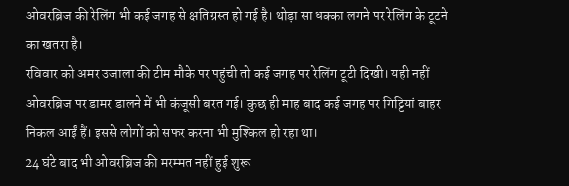ओवरब्रिज की रेलिंग भी कई जगह से क्षतिग्रस्त हो गई है। थोड़ा सा धक्का लगने पर रेलिंग के टूटने का खतरा है।
रविवार को अमर उजाला की टीम मौके पर पहुंची तो कई जगह पर रेलिंग टूटी दिखी। यही नहीं ओवरब्रिज पर डामर डालने में भी कंजूसी बरत गई। कुछ ही माह बाद कई जगह पर गिट्टियां बाहर निकल आईं हैं। इससे लोगों को सफर करना भी मुश्किल हो रहा था।
24 घंटे बाद भी ओवरब्रिज की मरम्मत नहीं हुई शुरू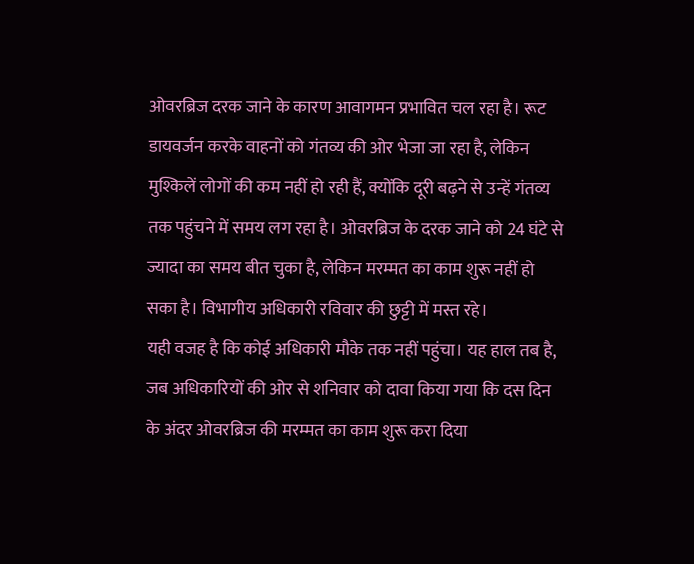ओवरब्रिज दरक जाने के कारण आवागमन प्रभावित चल रहा है। रूट डायवर्जन करके वाहनों को गंतव्य की ओर भेजा जा रहा है, लेकिन मुश्किलें लोगों की कम नहीं हो रही हैं, क्योंकि दूरी बढ़ने से उन्हें गंतव्य तक पहुंचने में समय लग रहा है। ओवरब्रिज के दरक जाने को 24 घंटे से ज्यादा का समय बीत चुका है, लेकिन मरम्मत का काम शुरू नहीं हो सका है। विभागीय अधिकारी रविवार की छुट्टी में मस्त रहे।
यही वजह है कि कोई अधिकारी मौके तक नहीं पहुंचा। यह हाल तब है, जब अधिकारियों की ओर से शनिवार को दावा किया गया कि दस दिन के अंदर ओवरब्रिज की मरम्मत का काम शुरू करा दिया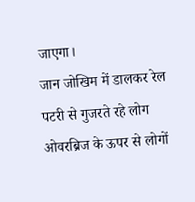जाएगा।
जान जोखिम में डालकर रेल पटरी से गुजरते रहे लोग
ओवरब्रिज के ऊपर से लोगों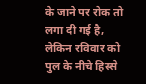के जाने पर रोक तो लगा दी गई है, लेकिन रविवार को पुल के नीचे हिस्से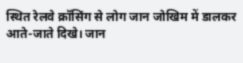स्थित रेलवे क्रॉसिंग से लोग जान जोखिम में डालकर आते-जाते दिखे। जान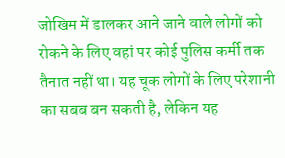जोखिम में डालकर आने जाने वाले लोगों को रोकने के लिए वहां पर कोई पुलिस कर्मी तक तैनात नहीं था। यह चूक लोगों के लिए परेशानी का सबब बन सकती है, लेकिन यह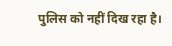पुलिस को नहीं दिख रहा है।